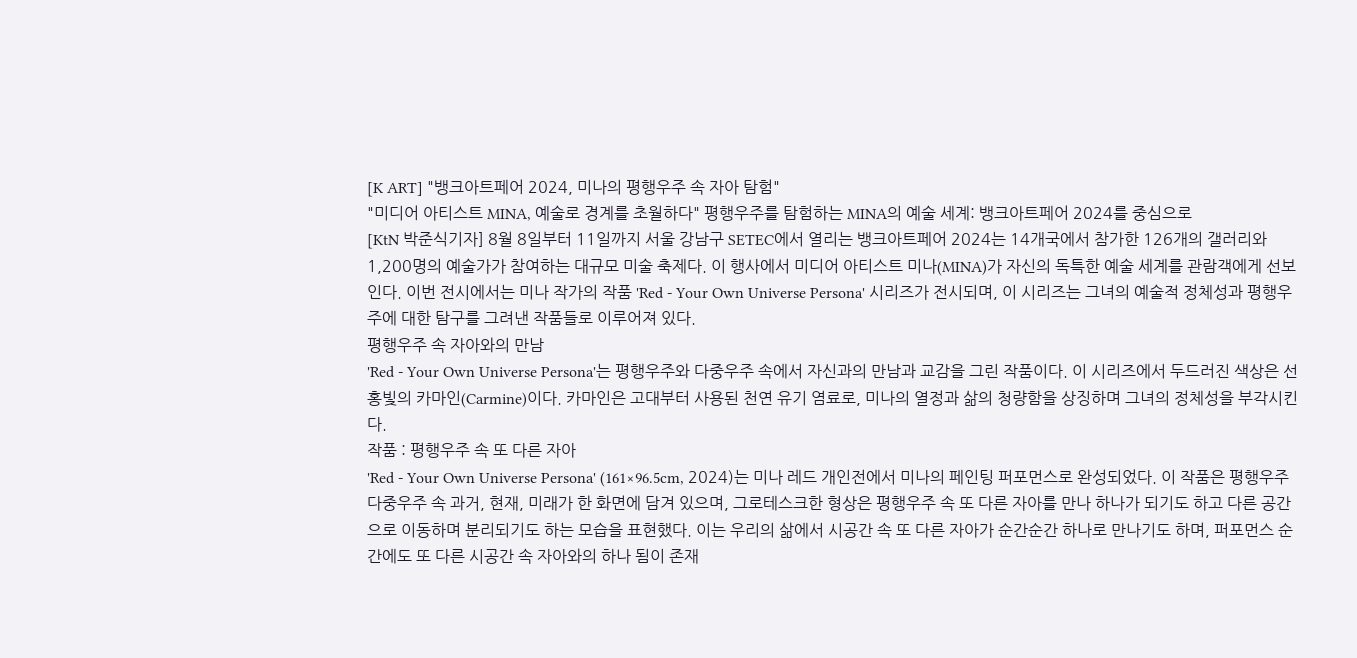[K ART] "뱅크아트페어 2024, 미나의 평행우주 속 자아 탐험"
"미디어 아티스트 MINA, 예술로 경계를 초월하다" 평행우주를 탐험하는 MINA의 예술 세계: 뱅크아트페어 2024를 중심으로
[KtN 박준식기자] 8월 8일부터 11일까지 서울 강남구 SETEC에서 열리는 뱅크아트페어 2024는 14개국에서 참가한 126개의 갤러리와 1,200명의 예술가가 참여하는 대규모 미술 축제다. 이 행사에서 미디어 아티스트 미나(MINA)가 자신의 독특한 예술 세계를 관람객에게 선보인다. 이번 전시에서는 미나 작가의 작품 'Red - Your Own Universe Persona' 시리즈가 전시되며, 이 시리즈는 그녀의 예술적 정체성과 평행우주에 대한 탐구를 그려낸 작품들로 이루어져 있다.
평행우주 속 자아와의 만남
'Red - Your Own Universe Persona'는 평행우주와 다중우주 속에서 자신과의 만남과 교감을 그린 작품이다. 이 시리즈에서 두드러진 색상은 선홍빛의 카마인(Carmine)이다. 카마인은 고대부터 사용된 천연 유기 염료로, 미나의 열정과 삶의 청량함을 상징하며 그녀의 정체성을 부각시킨다.
작품 : 평행우주 속 또 다른 자아
'Red - Your Own Universe Persona' (161×96.5cm, 2024)는 미나 레드 개인전에서 미나의 페인팅 퍼포먼스로 완성되었다. 이 작품은 평행우주 다중우주 속 과거, 현재, 미래가 한 화면에 담겨 있으며, 그로테스크한 형상은 평행우주 속 또 다른 자아를 만나 하나가 되기도 하고 다른 공간으로 이동하며 분리되기도 하는 모습을 표현했다. 이는 우리의 삶에서 시공간 속 또 다른 자아가 순간순간 하나로 만나기도 하며, 퍼포먼스 순간에도 또 다른 시공간 속 자아와의 하나 됨이 존재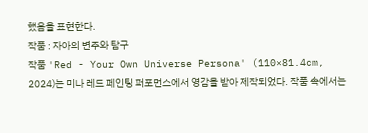했음을 표현한다.
작품 : 자아의 변주와 탐구
작품 'Red - Your Own Universe Persona' (110×81.4cm, 2024)는 미나 레드 페인팅 퍼포먼스에서 영감을 받아 제작되었다. 작품 속에서는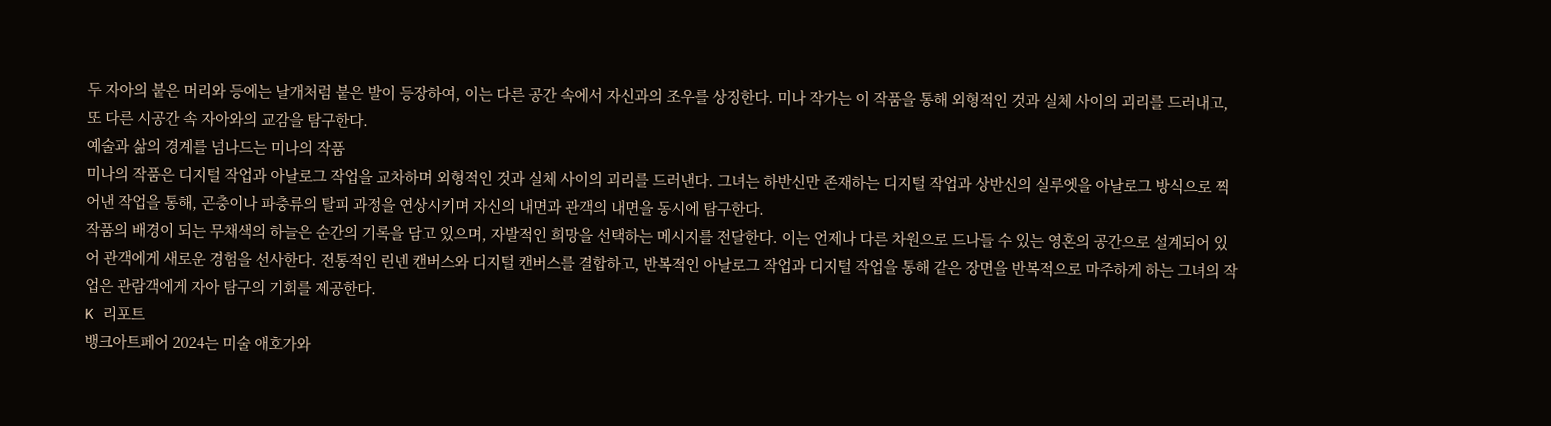두 자아의 붙은 머리와 등에는 날개처럼 붙은 발이 등장하여, 이는 다른 공간 속에서 자신과의 조우를 상징한다. 미나 작가는 이 작품을 통해 외형적인 것과 실체 사이의 괴리를 드러내고, 또 다른 시공간 속 자아와의 교감을 탐구한다.
예술과 삶의 경계를 넘나드는 미나의 작품
미나의 작품은 디지털 작업과 아날로그 작업을 교차하며 외형적인 것과 실체 사이의 괴리를 드러낸다. 그녀는 하반신만 존재하는 디지털 작업과 상반신의 실루엣을 아날로그 방식으로 찍어낸 작업을 통해, 곤충이나 파충류의 탈피 과정을 연상시키며 자신의 내면과 관객의 내면을 동시에 탐구한다.
작품의 배경이 되는 무채색의 하늘은 순간의 기록을 담고 있으며, 자발적인 희망을 선택하는 메시지를 전달한다. 이는 언제나 다른 차원으로 드나들 수 있는 영혼의 공간으로 설계되어 있어 관객에게 새로운 경험을 선사한다. 전통적인 린넨 캔버스와 디지털 캔버스를 결합하고, 반복적인 아날로그 작업과 디지털 작업을 통해 같은 장면을 반복적으로 마주하게 하는 그녀의 작업은 관람객에게 자아 탐구의 기회를 제공한다.
K 리포트
뱅크아트페어 2024는 미술 애호가와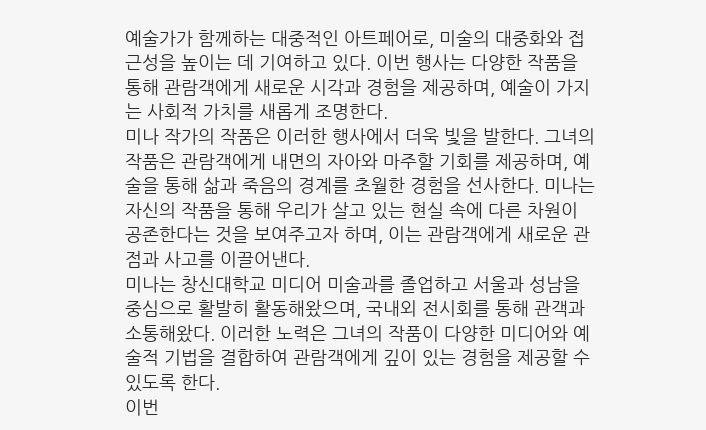예술가가 함께하는 대중적인 아트페어로, 미술의 대중화와 접근성을 높이는 데 기여하고 있다. 이번 행사는 다양한 작품을 통해 관람객에게 새로운 시각과 경험을 제공하며, 예술이 가지는 사회적 가치를 새롭게 조명한다.
미나 작가의 작품은 이러한 행사에서 더욱 빛을 발한다. 그녀의 작품은 관람객에게 내면의 자아와 마주할 기회를 제공하며, 예술을 통해 삶과 죽음의 경계를 초월한 경험을 선사한다. 미나는 자신의 작품을 통해 우리가 살고 있는 현실 속에 다른 차원이 공존한다는 것을 보여주고자 하며, 이는 관람객에게 새로운 관점과 사고를 이끌어낸다.
미나는 창신대학교 미디어 미술과를 졸업하고 서울과 성남을 중심으로 활발히 활동해왔으며, 국내외 전시회를 통해 관객과 소통해왔다. 이러한 노력은 그녀의 작품이 다양한 미디어와 예술적 기법을 결합하여 관람객에게 깊이 있는 경험을 제공할 수 있도록 한다.
이번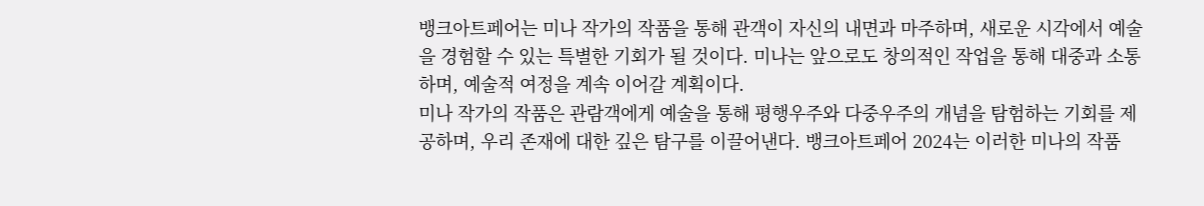뱅크아트페어는 미나 작가의 작품을 통해 관객이 자신의 내면과 마주하며, 새로운 시각에서 예술을 경험할 수 있는 특별한 기회가 될 것이다. 미나는 앞으로도 창의적인 작업을 통해 대중과 소통하며, 예술적 여정을 계속 이어갈 계획이다.
미나 작가의 작품은 관람객에게 예술을 통해 평행우주와 다중우주의 개념을 탐험하는 기회를 제공하며, 우리 존재에 대한 깊은 탐구를 이끌어낸다. 뱅크아트페어 2024는 이러한 미나의 작품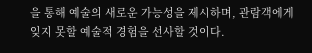을 통해 예술의 새로운 가능성을 제시하며, 관람객에게 잊지 못할 예술적 경험을 선사할 것이다.